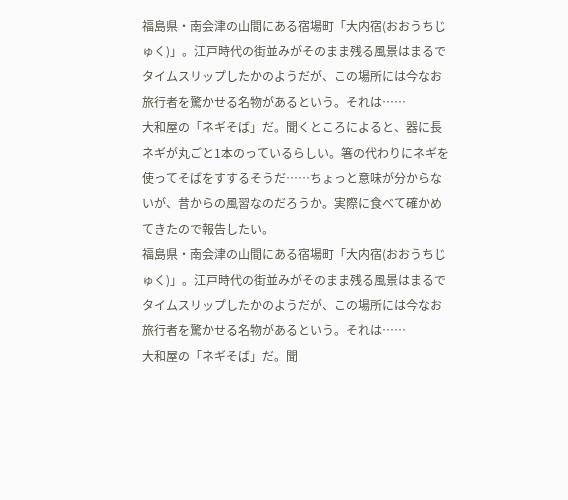福島県・南会津の山間にある宿場町「大内宿(おおうちじゅく)」。江戸時代の街並みがそのまま残る風景はまるでタイムスリップしたかのようだが、この場所には今なお旅行者を驚かせる名物があるという。それは……
大和屋の「ネギそば」だ。聞くところによると、器に長ネギが丸ごと1本のっているらしい。箸の代わりにネギを使ってそばをすするそうだ……ちょっと意味が分からないが、昔からの風習なのだろうか。実際に食べて確かめてきたので報告したい。
福島県・南会津の山間にある宿場町「大内宿(おおうちじゅく)」。江戸時代の街並みがそのまま残る風景はまるでタイムスリップしたかのようだが、この場所には今なお旅行者を驚かせる名物があるという。それは……
大和屋の「ネギそば」だ。聞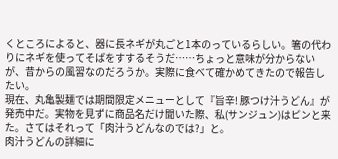くところによると、器に長ネギが丸ごと1本のっているらしい。箸の代わりにネギを使ってそばをすするそうだ……ちょっと意味が分からないが、昔からの風習なのだろうか。実際に食べて確かめてきたので報告したい。
現在、丸亀製麺では期間限定メニューとして『旨辛! 豚つけ汁うどん』が発売中だ。実物を見ずに商品名だけ聞いた際、私(サンジュン)はピンと来た。さてはそれって「肉汁うどんなのでは?」と。
肉汁うどんの詳細に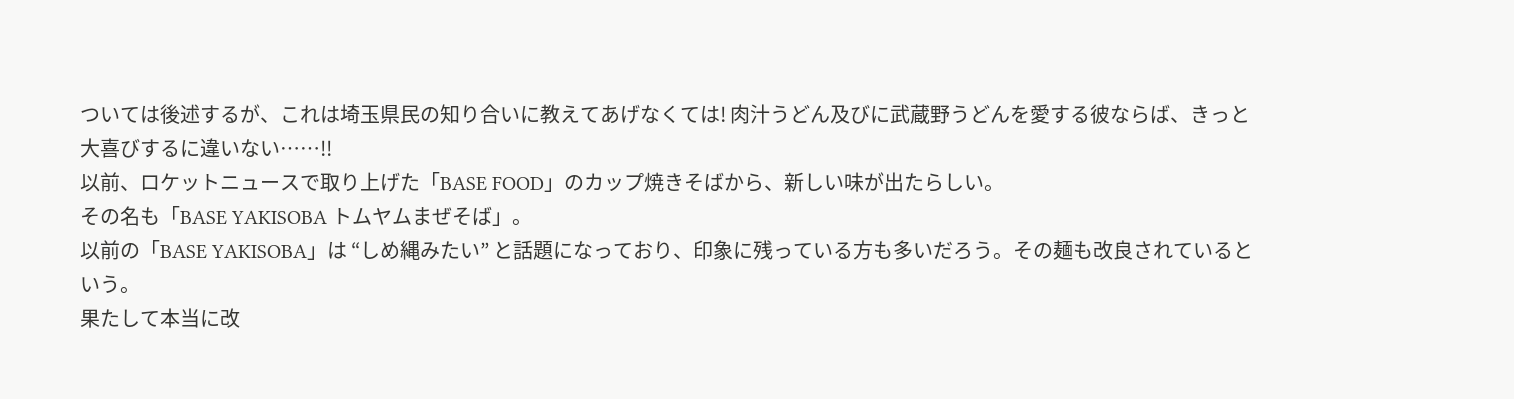ついては後述するが、これは埼玉県民の知り合いに教えてあげなくては! 肉汁うどん及びに武蔵野うどんを愛する彼ならば、きっと大喜びするに違いない……!!
以前、ロケットニュースで取り上げた「BASE FOOD」のカップ焼きそばから、新しい味が出たらしい。
その名も「BASE YAKISOBA トムヤムまぜそば」。
以前の「BASE YAKISOBA」は “しめ縄みたい” と話題になっており、印象に残っている方も多いだろう。その麺も改良されているという。
果たして本当に改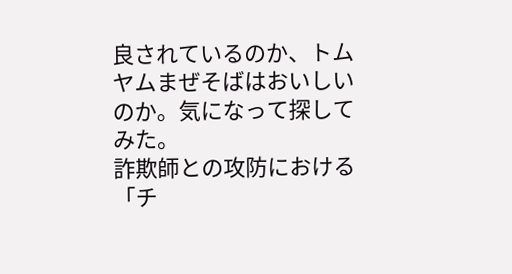良されているのか、トムヤムまぜそばはおいしいのか。気になって探してみた。
詐欺師との攻防における「チ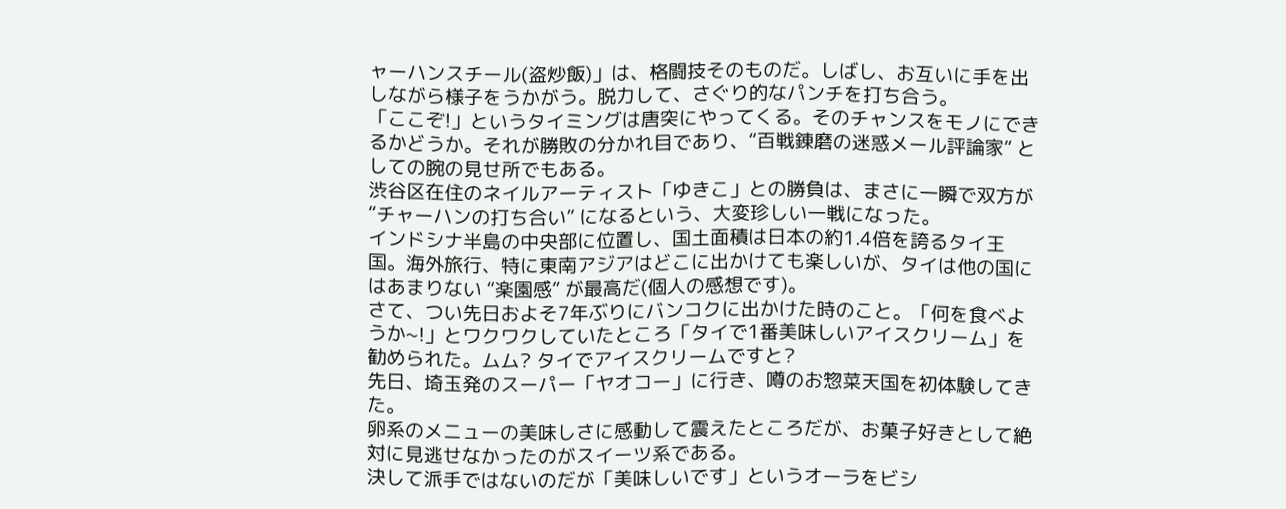ャーハンスチール(盗炒飯)」は、格闘技そのものだ。しばし、お互いに手を出しながら様子をうかがう。脱力して、さぐり的なパンチを打ち合う。
「ここぞ!」というタイミングは唐突にやってくる。そのチャンスをモノにできるかどうか。それが勝敗の分かれ目であり、“百戦錬磨の迷惑メール評論家” としての腕の見せ所でもある。
渋谷区在住のネイルアーティスト「ゆきこ」との勝負は、まさに一瞬で双方が “チャーハンの打ち合い” になるという、大変珍しい一戦になった。
インドシナ半島の中央部に位置し、国土面積は日本の約1.4倍を誇るタイ王国。海外旅行、特に東南アジアはどこに出かけても楽しいが、タイは他の国にはあまりない “楽園感” が最高だ(個人の感想です)。
さて、つい先日およそ7年ぶりにバンコクに出かけた時のこと。「何を食べようか~!」とワクワクしていたところ「タイで1番美味しいアイスクリーム」を勧められた。ムム? タイでアイスクリームですと?
先日、埼玉発のスーパー「ヤオコー」に行き、噂のお惣菜天国を初体験してきた。
卵系のメニューの美味しさに感動して震えたところだが、お菓子好きとして絶対に見逃せなかったのがスイーツ系である。
決して派手ではないのだが「美味しいです」というオーラをビシ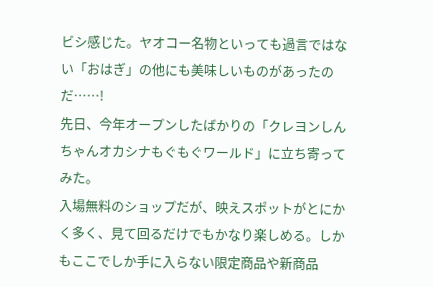ビシ感じた。ヤオコー名物といっても過言ではない「おはぎ」の他にも美味しいものがあったのだ……!
先日、今年オープンしたばかりの「クレヨンしんちゃんオカシナもぐもぐワールド」に立ち寄ってみた。
入場無料のショップだが、映えスポットがとにかく多く、見て回るだけでもかなり楽しめる。しかもここでしか手に入らない限定商品や新商品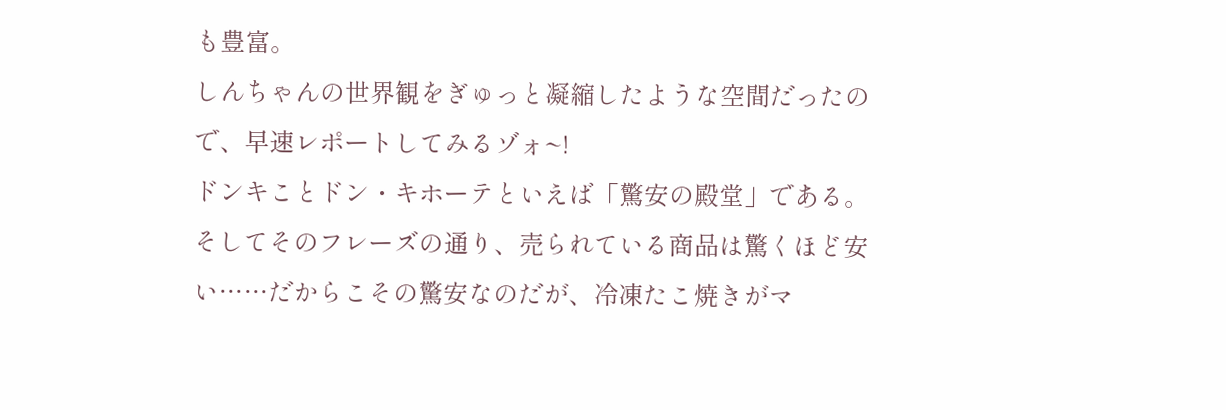も豊富。
しんちゃんの世界観をぎゅっと凝縮したような空間だったので、早速レポートしてみるゾォ~!
ドンキことドン・キホーテといえば「驚安の殿堂」である。
そしてそのフレーズの通り、売られている商品は驚くほど安い……だからこその驚安なのだが、冷凍たこ焼きがマ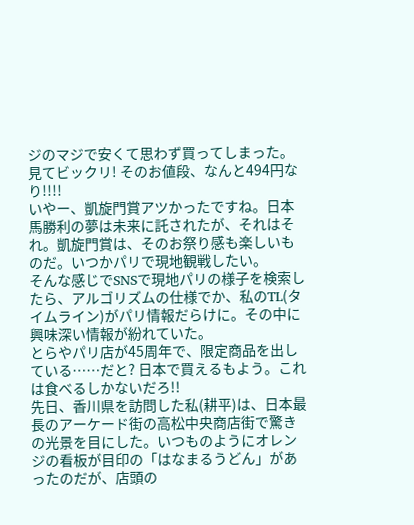ジのマジで安くて思わず買ってしまった。
見てビックリ! そのお値段、なんと494円なり!!!!
いやー、凱旋門賞アツかったですね。日本馬勝利の夢は未来に託されたが、それはそれ。凱旋門賞は、そのお祭り感も楽しいものだ。いつかパリで現地観戦したい。
そんな感じでSNSで現地パリの様子を検索したら、アルゴリズムの仕様でか、私のTL(タイムライン)がパリ情報だらけに。その中に興味深い情報が紛れていた。
とらやパリ店が45周年で、限定商品を出している……だと? 日本で買えるもよう。これは食べるしかないだろ!!
先日、香川県を訪問した私(耕平)は、日本最長のアーケード街の高松中央商店街で驚きの光景を目にした。いつものようにオレンジの看板が目印の「はなまるうどん」があったのだが、店頭の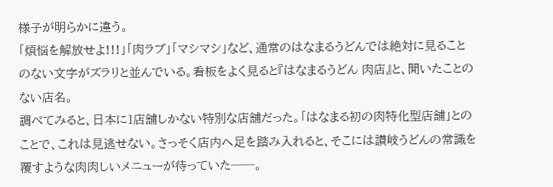様子が明らかに違う。
「煩悩を解放せよ!!!」「肉ラブ」「マシマシ」など、通常のはなまるうどんでは絶対に見ることのない文字がズラリと並んでいる。看板をよく見ると『はなまるうどん 肉店』と、聞いたことのない店名。
調べてみると、日本に1店舗しかない特別な店舗だった。「はなまる初の肉特化型店舗」とのことで、これは見逃せない。さっそく店内へ足を踏み入れると、そこには讃岐うどんの常識を覆すような肉肉しいメニューが待っていた──。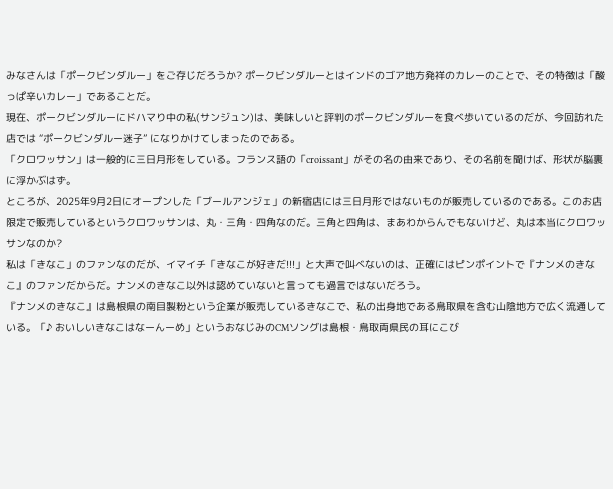みなさんは「ポークビンダルー」をご存じだろうか? ポークビンダルーとはインドのゴア地方発祥のカレーのことで、その特徴は「酸っぱ辛いカレー」であることだ。
現在、ポークビンダルーにドハマり中の私(サンジュン)は、美味しいと評判のポークビンダルーを食べ歩いているのだが、今回訪れた店では “ポークビンダルー迷子” になりかけてしまったのである。
「クロワッサン」は一般的に三日月形をしている。フランス語の「croissant」がその名の由来であり、その名前を聞けば、形状が脳裏に浮かぶはず。
ところが、2025年9月2日にオープンした「ブールアンジェ」の新宿店には三日月形ではないものが販売しているのである。このお店限定で販売しているというクロワッサンは、丸・三角・四角なのだ。三角と四角は、まあわからんでもないけど、丸は本当にクロワッサンなのか?
私は「きなこ」のファンなのだが、イマイチ「きなこが好きだ!!!」と大声で叫べないのは、正確にはピンポイントで『ナンメのきなこ』のファンだからだ。ナンメのきなこ以外は認めていないと言っても過言ではないだろう。
『ナンメのきなこ』は島根県の南目製粉という企業が販売しているきなこで、私の出身地である鳥取県を含む山陰地方で広く流通している。「♪ おいしいきなこはなーんーめ」というおなじみのCMソングは島根・鳥取両県民の耳にこび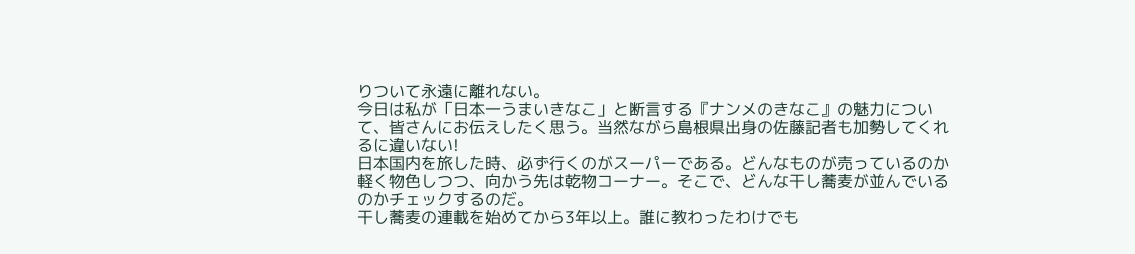りついて永遠に離れない。
今日は私が「日本一うまいきなこ」と断言する『ナンメのきなこ』の魅力について、皆さんにお伝えしたく思う。当然ながら島根県出身の佐藤記者も加勢してくれるに違いない!
日本国内を旅した時、必ず行くのがスーパーである。どんなものが売っているのか軽く物色しつつ、向かう先は乾物コーナー。そこで、どんな干し蕎麦が並んでいるのかチェックするのだ。
干し蕎麦の連載を始めてから3年以上。誰に教わったわけでも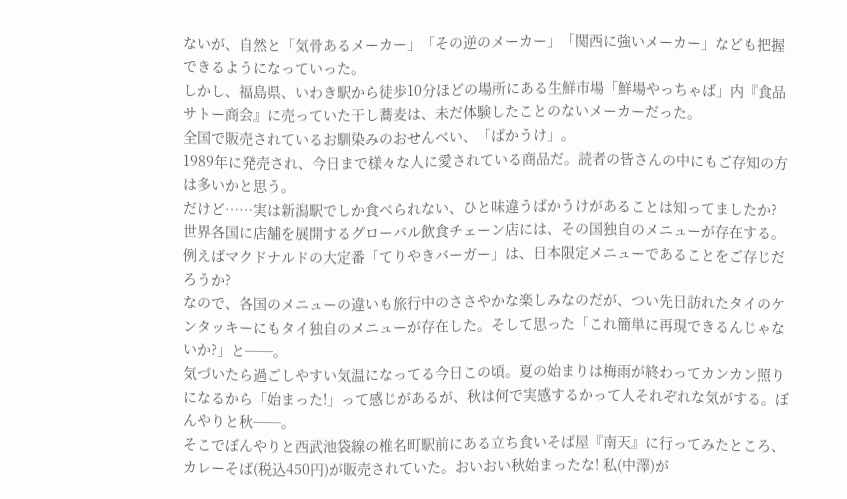ないが、自然と「気骨あるメーカー」「その逆のメーカー」「関西に強いメーカー」なども把握できるようになっていった。
しかし、福島県、いわき駅から徒歩10分ほどの場所にある生鮮市場「鮮場やっちゃば」内『食品サトー商会』に売っていた干し蕎麦は、未だ体験したことのないメーカーだった。
全国で販売されているお馴染みのおせんべい、「ばかうけ」。
1989年に発売され、今日まで様々な人に愛されている商品だ。読者の皆さんの中にもご存知の方は多いかと思う。
だけど……実は新潟駅でしか食べられない、ひと味違うばかうけがあることは知ってましたか?
世界各国に店舗を展開するグローバル飲食チェーン店には、その国独自のメニューが存在する。例えばマクドナルドの大定番「てりやきバーガー」は、日本限定メニューであることをご存じだろうか?
なので、各国のメニューの違いも旅行中のささやかな楽しみなのだが、つい先日訪れたタイのケンタッキーにもタイ独自のメニューが存在した。そして思った「これ簡単に再現できるんじゃないか?」と──。
気づいたら過ごしやすい気温になってる今日この頃。夏の始まりは梅雨が終わってカンカン照りになるから「始まった!」って感じがあるが、秋は何で実感するかって人それぞれな気がする。ぼんやりと秋──。
そこでぼんやりと西武池袋線の椎名町駅前にある立ち食いそば屋『南天』に行ってみたところ、カレーそば(税込450円)が販売されていた。おいおい秋始まったな! 私(中澤)が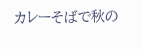カレーそばで秋の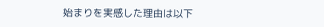始まりを実感した理由は以下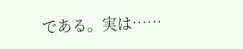である。実は……